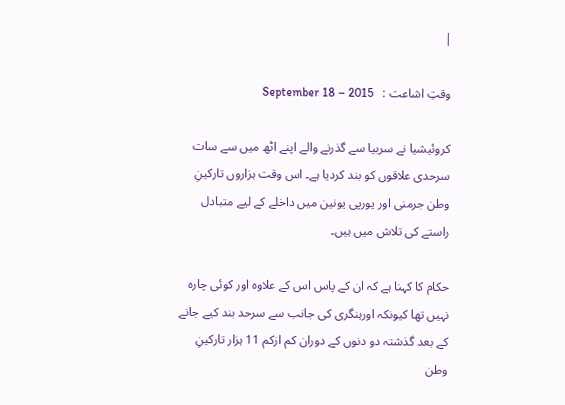|

وقتِ اشاعت :   September 18 – 2015

کروئیشیا نے سربیا سے گذرنے والے اپنے اٹھ میں سے سات سرحدی علاقوں کو بند کردیا ہے۔ اس وقت ہزاروں تارکینِ وطن جرمنی اور یورپی یونین میں داخلے کے لیے متبادل راستے کی تلاش میں ہیں۔

حکام کا کہنا ہے کہ ان کے پاس اس کے علاوہ اور کوئی چارہ نہیں تھا کیونکہ اورہنگری کی جانب سے سرحد بند کیے جانے کے بعد گذشتہ دو دنوں کے دوران کم ازکم 11 ہزار تارکینِ وطن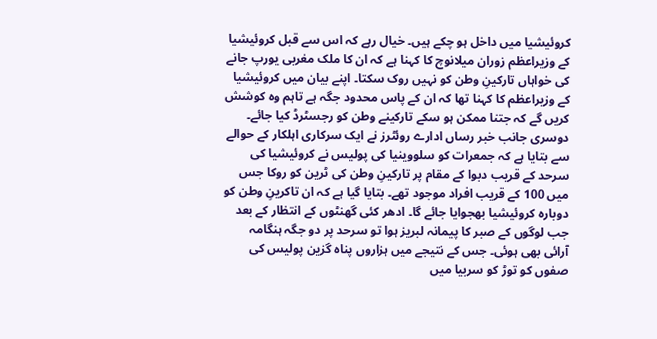کروئیشیا میں داخل ہو چکے ہیں۔ خیال رہے کہ اس سے قبل کروئیشیا کے وزیراعظم زوران میلانوچ کا کہنا ہے کہ ان کا ملک مغربی یورپ جانے کی خواہاں تارکینِ وطن کو نہیں روک سکتا۔ اپنے بیان میں کروئیشیا کے وزیراعظم کا کہنا تھا کہ ان کے پاس محدود جگہ ہے تاہم وہ کوشش کریں گے کہ جتنا ممکن ہو سکے تارکینے وطن کو رجسٹرڈ کیا جائے۔ دوسری جانب خبر رساں ادارے روئٹرز نے ایک سرکاری اہلکار کے حوالے سے بتایا ہے کہ جمعرات کو سلووینیا کی پولیس نے کروئیشیا کی سرحد کے قریب دبوا کے مقام پر تارکینِ وطن کی ٹرین کو روکا جس میں 100 کے قریب افراد موجود تھے۔ بتایا گیا ہے کہ ان تاکرینِ وطن کو دوبارہ کروئیشیا بھجوایا جائے گا۔ ادھر کئی گھنٹوں کے انتظار کے بعد جب لوگوں کے صبر کا پیمانہ لبریز ہوا تو سرحد پر دو جگہ ہنگامہ آرائی بھی ہوئی۔ جس کے نتیجے میں ہزاروں پناہ گزین پولیس کی صفوں کو توڑ کو سربیا میں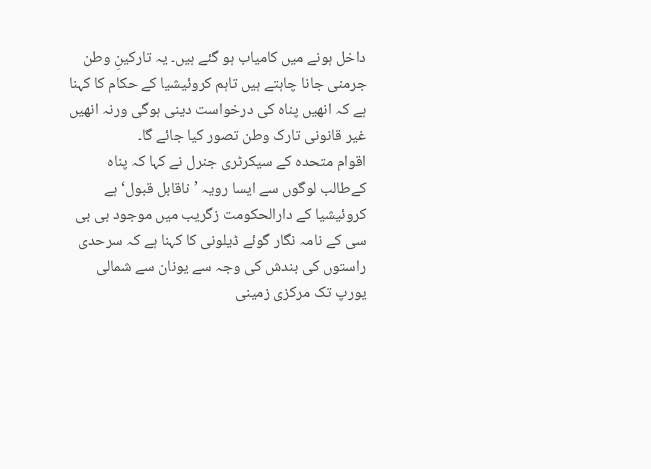داخل ہونے میں کامیاب ہو گئے ہیں۔ یہ تارکینِ وطن جرمنی جانا چاہتے ہیں تاہم کروئیشیا کے حکام کا کہنا ہے کہ انھیں پناہ کی درخواست دینی ہوگی ورنہ انھیں غیر قانونی تارک وطن تصور کیا جائے گا۔
اقوام متحدہ کے سیکرٹری جنرل نے کہا کہ پناہ کےطالب لوگوں سے ایسا رویہ ’ناقابل قبول‘ ہے
کروئیشیا کے دارالحکومت زگریب میں موجود بی بی سی کے نامہ نگار گوئے ڈیلونی کا کہنا ہے کہ سرحدی راستوں کی بندش کی وجہ سے یونان سے شمالی یورپ تک مرکزی زمینی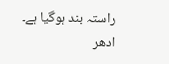راستہ بند ہوگیا ہے۔ ادھر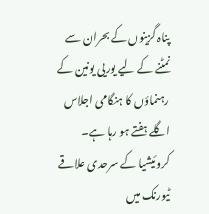پناہ گزینوں کے بحران سے نمٹنے کے لیے یوریی یونین کے رہنماؤں کا ہنگامی اجلاس اگلے ہفتے ہو رہا ہے۔ کروئیشیا کے سرحدی علاقے ٹیورنک میں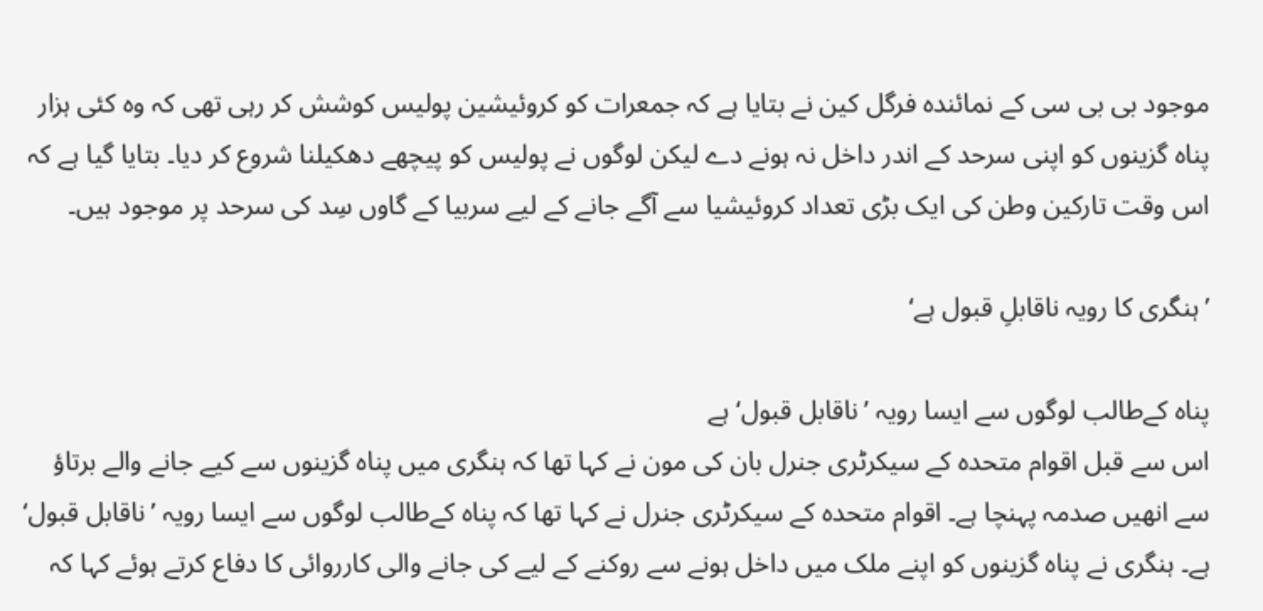موجود بی بی سی کے نمائندہ فرگل کین نے بتایا ہے کہ جمعرات کو کروئیشین پولیس کوشش کر رہی تھی کہ وہ کئی ہزار پناہ گزینوں کو اپنی سرحد کے اندر داخل نہ ہونے دے لیکن لوگوں نے پولیس کو پیچھے دھکیلنا شروع کر دیا۔ بتایا گیا ہے کہ اس وقت تارکین وطن کی ایک بڑی تعداد کروئیشیا سے آگے جانے کے لیے سربیا کے گاوں سِد کی سرحد پر موجود ہیں۔

’ہنگری کا رویہ ناقابلِ قبول ہے‘

پناہ کےطالب لوگوں سے ایسا رویہ ’ناقابل قبول‘ ہے
اس سے قبل اقوام متحدہ کے سیکرٹری جنرل بان کی مون نے کہا تھا کہ ہنگری میں پناہ گزینوں سے کیے جانے والے برتاؤ سے انھیں صدمہ پہنچا ہے۔ اقوام متحدہ کے سیکرٹری جنرل نے کہا تھا کہ پناہ کےطالب لوگوں سے ایسا رویہ ’ناقابل قبول‘ ہے۔ ہنگری نے پناہ گزینوں کو اپنے ملک میں داخل ہونے سے روکنے کے لیے کی جانے والی کارروائی کا دفاع کرتے ہوئے کہا کہ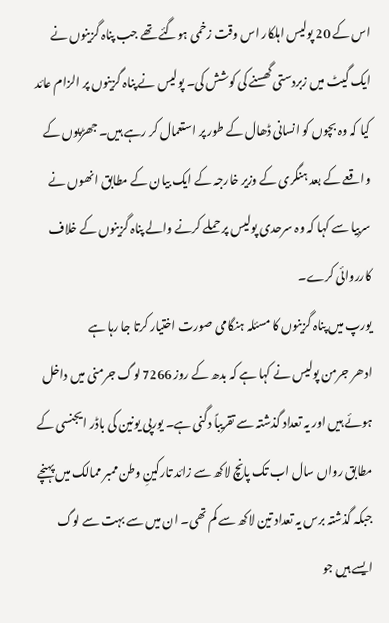اس کے 20 پولیس اہلکار اس وقت زخمی ہوگئے تھے جب پناہ گزینوں نے ایک گیٹ میں زبردستی گھسنے کی کوشش کی۔ پولیس نے پناہ گزینوں پر الزام عائد کیا کہ وہ بچوں کو انسانی ڈھال کے طور پر استعمال کر رہے ہیں۔ جھڑپوں کے واقعے کے بعد ہنگری کے وزیر خارجہ کے ایک بیان کے مطابق انھوں نے سربیا سے کہا کہ وہ سرحدی پولیس پر حملے کرنے والے پناہ گزینوں کے خلاف کارروائی کرے۔
یورپ میں پناہ گزینوں کا مسئلہ ہنگامی صورت اختیار کرتا جا رہا ہے
ادھر جرمن پولیس نے کہا ہے کہ بدھ کے روز 7266 لوگ جرمنی میں داخل ہوئے ہیں اور یہ تعداد گذشتہ سے تقریباً دگنی ہے۔ یورپی یونین کی باڈر ایجنسی کے مطابق رواں سال اب تک پانچ لاکھ سے زائد تارکینِ وطن ممبر ممالک میں پہنچے جبکہ گذشتہ برس یہ تعداد تین لاکھ سے کم تھی۔ ان میں سے بہت سے لوگ ایسے ہیں جو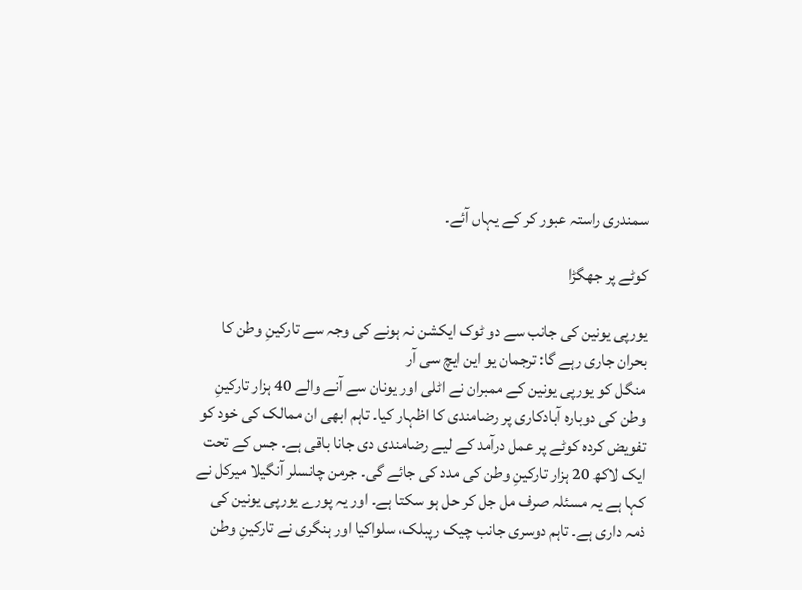سمندری راستہ عبور کر کے یہاں آئے۔

کوٹے پر جھگڑا

یورپی یونین کی جانب سے دو ٹوک ایکشن نہ ہونے کی وجہ سے تارکینِ وطن کا بحران جاری رہے گا: ترجمان یو این ایچ سی آر
منگل کو یورپی یونین کے ممبران نے اٹلی اور یونان سے آنے والے 40 ہزار تارکینِ وطن کی دوبارہ آبادکاری پر رضامندی کا اظہار کیا۔ تاہم ابھی ان ممالک کی خود کو تفویض کردہ کوٹے پر عمل درآمد کے لیے رضامندی دی جانا باقی ہے۔ جس کے تحت ایک لاکھ 20 ہزار تارکینِ وطن کی مدد کی جائے گی۔ جرمن چانسلر آنگیلا میرکل نے کہا ہے یہ مسئلہ صرف مل جل کر حل ہو سکتا ہے۔ اور یہ پورے یورپی یونین کی ذمہ داری ہے۔ تاہم دوسری جانب چیک رپبلک، سلواکیا اور ہنگری نے تارکینِ وطن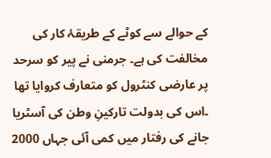کے حوالے سے کوٹے کے طریقۂ کار کی مخالفت کی ہے۔ جرمنی نے پیر کو سرحد پر عارضی کنٹرول کو متعارف کروایا تھا ۔اس کی بدولت تارکینِ وطن کی آسٹریا جانے کی رفتار میں کمی آئی جہاں 2000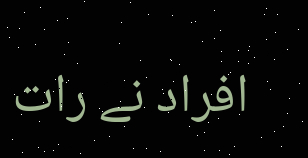افراد نے رات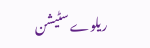ریلوے سٹیشن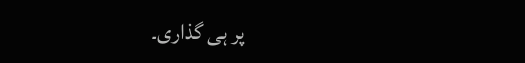پر ہی گذاری۔